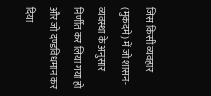जिस किसी व्यवहार (मुकदमे) में जो शासन-व्यवस्था के अनुसार निर्णीत कर लिया गया हो और जो दण्डविधमान कर दिया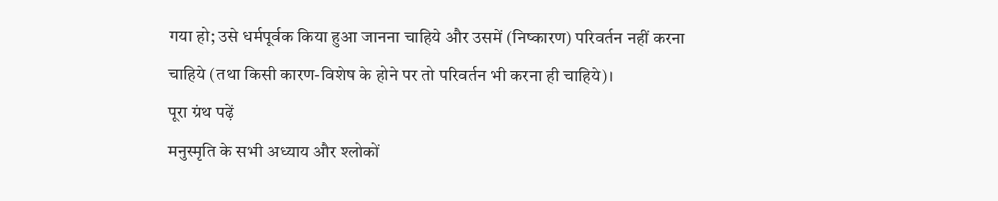गया हो; उसे धर्मपूर्वक किया हुआ जानना चाहिये और उसमें (निष्कारण) परिवर्तन नहीं करना चाहिये (तथा किसी कारण-विशेष के होने पर तो परिवर्तन भी करना ही चाहिये)।
पूरा ग्रंथ पढ़ें
मनुस्मृति के सभी अध्याय और श्लोकों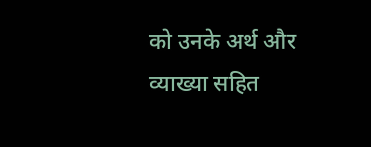को उनके अर्थ और व्याख्या सहित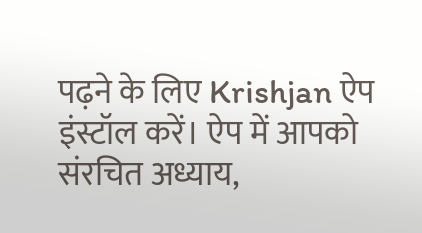पढ़ने के लिए Krishjan ऐप इंस्टॉल करें। ऐप में आपको संरचित अध्याय,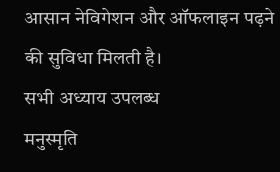आसान नेविगेशन और ऑफलाइन पढ़ने की सुविधा मिलती है।
सभी अध्याय उपलब्ध
मनुस्मृति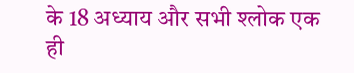के 18 अध्याय और सभी श्लोक एक ही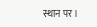स्थान पर।